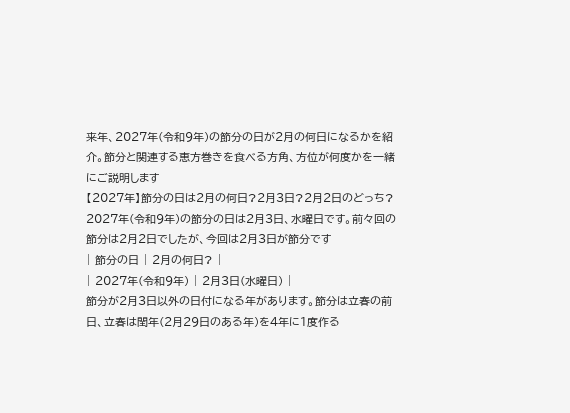来年、2027年(令和9年)の節分の日が2月の何日になるかを紹介。節分と関連する恵方巻きを食べる方角、方位が何度かを一緒にご説明します
【2027年】節分の日は2月の何日?2月3日?2月2日のどっち?
2027年(令和9年)の節分の日は2月3日、水曜日です。前々回の節分は2月2日でしたが、今回は2月3日が節分です
| 節分の日 | 2月の何日? |
| 2027年(令和9年) | 2月3日(水曜日) |
節分が2月3日以外の日付になる年があります。節分は立春の前日、立春は閏年(2月29日のある年)を4年に1度作る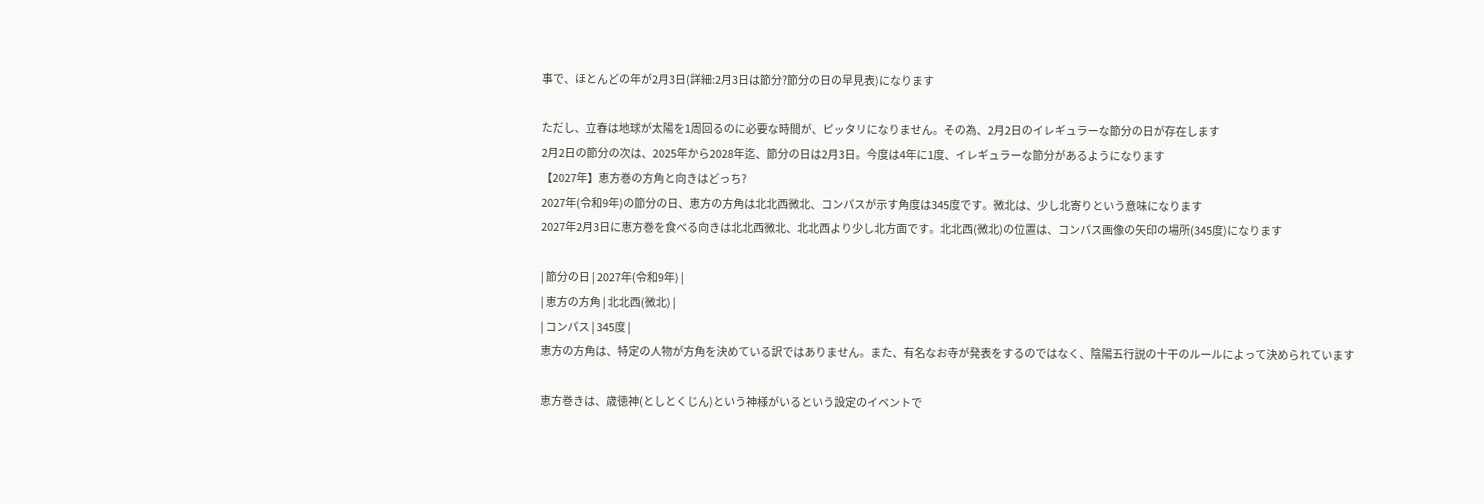事で、ほとんどの年が2月3日(詳細:2月3日は節分?節分の日の早見表)になります

ただし、立春は地球が太陽を1周回るのに必要な時間が、ピッタリになりません。その為、2月2日のイレギュラーな節分の日が存在します
2月2日の節分の次は、2025年から2028年迄、節分の日は2月3日。今度は4年に1度、イレギュラーな節分があるようになります
【2027年】恵方巻の方角と向きはどっち?
2027年(令和9年)の節分の日、恵方の方角は北北西微北、コンパスが示す角度は345度です。微北は、少し北寄りという意味になります
2027年2月3日に恵方巻を食べる向きは北北西微北、北北西より少し北方面です。北北西(微北)の位置は、コンパス画像の矢印の場所(345度)になります

| 節分の日 | 2027年(令和9年) |
| 恵方の方角 | 北北西(微北) |
| コンパス | 345度 |
恵方の方角は、特定の人物が方角を決めている訳ではありません。また、有名なお寺が発表をするのではなく、陰陽五行説の十干のルールによって決められています

恵方巻きは、歳徳神(としとくじん)という神様がいるという設定のイベントで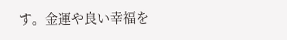す。金運や良い幸福を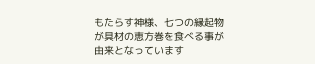もたらす神様、七つの縁起物が具材の恵方巻を食べる事が由来となっています